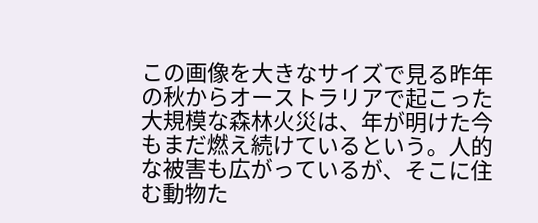この画像を大きなサイズで見る昨年の秋からオーストラリアで起こった大規模な森林火災は、年が明けた今もまだ燃え続けているという。人的な被害も広がっているが、そこに住む動物た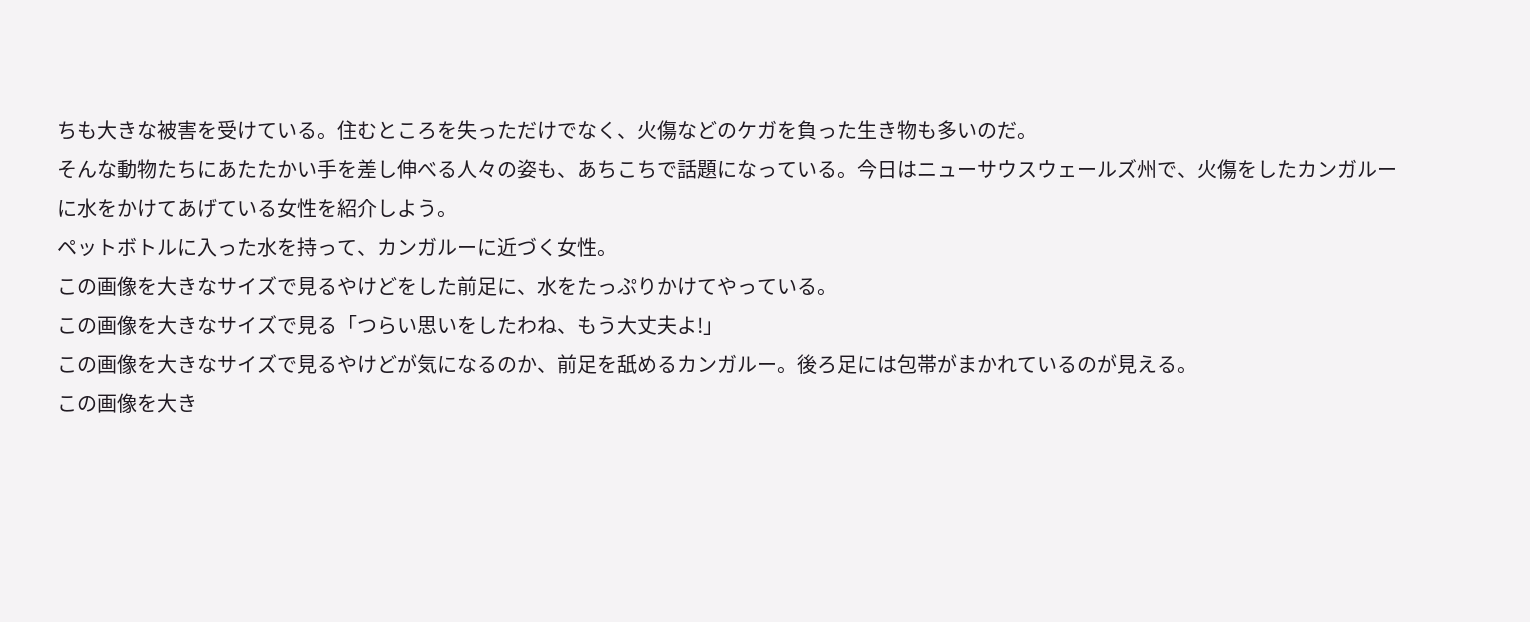ちも大きな被害を受けている。住むところを失っただけでなく、火傷などのケガを負った生き物も多いのだ。
そんな動物たちにあたたかい手を差し伸べる人々の姿も、あちこちで話題になっている。今日はニューサウスウェールズ州で、火傷をしたカンガルーに水をかけてあげている女性を紹介しよう。
ペットボトルに入った水を持って、カンガルーに近づく女性。
この画像を大きなサイズで見るやけどをした前足に、水をたっぷりかけてやっている。
この画像を大きなサイズで見る「つらい思いをしたわね、もう大丈夫よ!」
この画像を大きなサイズで見るやけどが気になるのか、前足を舐めるカンガルー。後ろ足には包帯がまかれているのが見える。
この画像を大き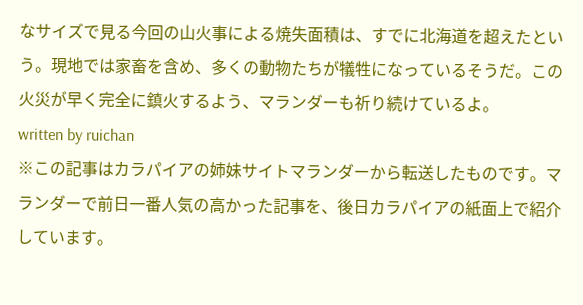なサイズで見る今回の山火事による焼失面積は、すでに北海道を超えたという。現地では家畜を含め、多くの動物たちが犠牲になっているそうだ。この火災が早く完全に鎮火するよう、マランダーも祈り続けているよ。
written by ruichan
※この記事はカラパイアの姉妹サイトマランダーから転送したものです。マランダーで前日一番人気の高かった記事を、後日カラパイアの紙面上で紹介しています。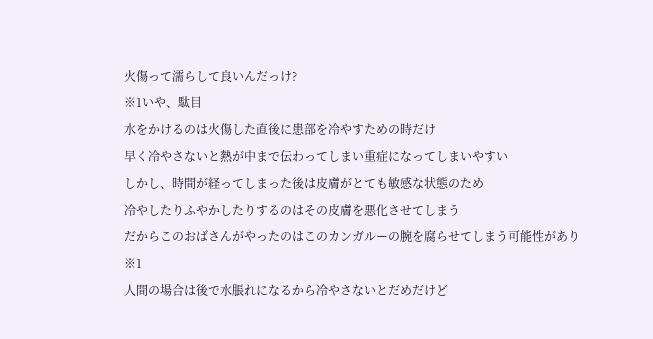火傷って濡らして良いんだっけ?
※1いや、駄目
水をかけるのは火傷した直後に患部を冷やすための時だけ
早く冷やさないと熱が中まで伝わってしまい重症になってしまいやすい
しかし、時間が経ってしまった後は皮膚がとても敏感な状態のため
冷やしたりふやかしたりするのはその皮膚を悪化させてしまう
だからこのおばさんがやったのはこのカンガルーの腕を腐らせてしまう可能性があり
※1
人間の場合は後で水脹れになるから冷やさないとだめだけど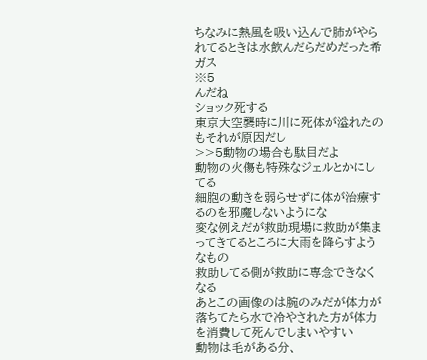ちなみに熱風を吸い込んで肺がやられてるときは水飲んだらだめだった希ガス
※5
んだね
ショック死する
東京大空襲時に川に死体が溢れたのもそれが原因だし
>>5動物の場合も駄目だよ
動物の火傷も特殊なジェルとかにしてる
細胞の動きを弱らせずに体が治療するのを邪魔しないようにな
変な例えだが救助現場に救助が集まってきてるところに大雨を降らすようなもの
救助してる側が救助に専念できなくなる
あとこの画像のは腕のみだが体力が落ちてたら水で冷やされた方が体力を消費して死んでしまいやすい
動物は毛がある分、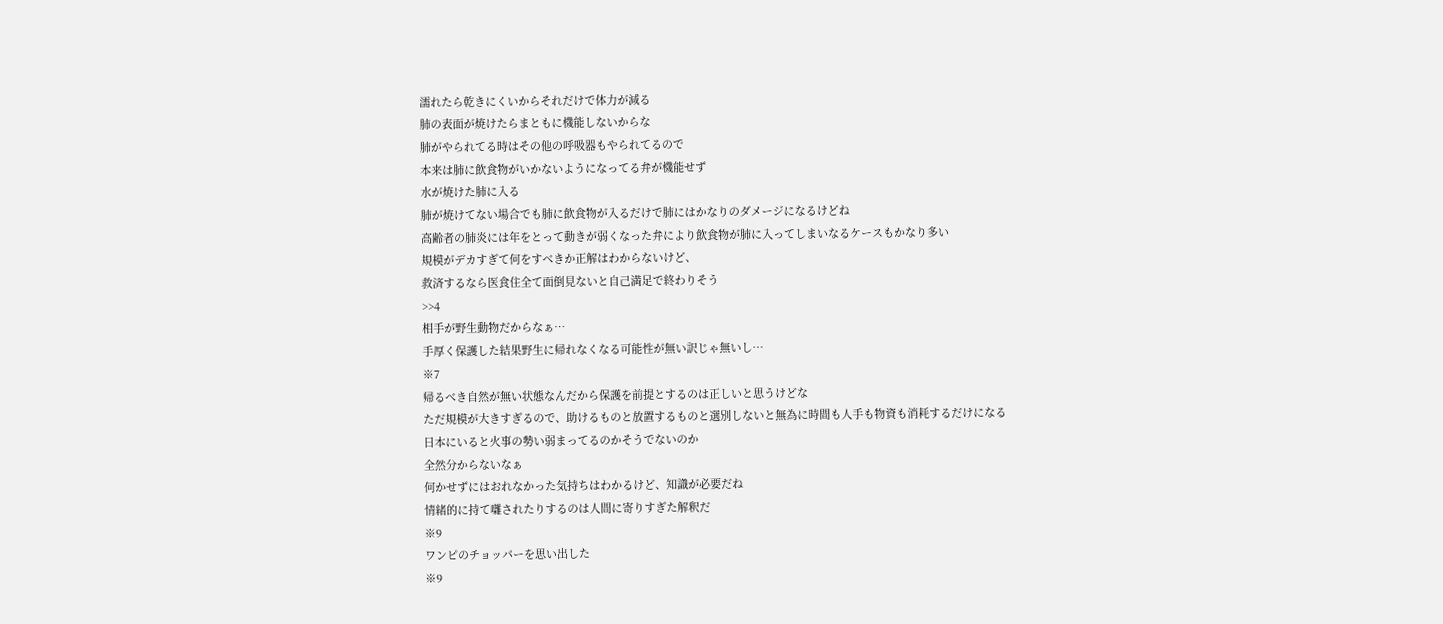濡れたら乾きにくいからそれだけで体力が減る
肺の表面が焼けたらまともに機能しないからな
肺がやられてる時はその他の呼吸器もやられてるので
本来は肺に飲食物がいかないようになってる弁が機能せず
水が焼けた肺に入る
肺が焼けてない場合でも肺に飲食物が入るだけで肺にはかなりのダメージになるけどね
高齢者の肺炎には年をとって動きが弱くなった弁により飲食物が肺に入ってしまいなるケースもかなり多い
規模がデカすぎて何をすべきか正解はわからないけど、
救済するなら医食住全て面倒見ないと自己満足で終わりそう
>>4
相手が野生動物だからなぁ…
手厚く保護した結果野生に帰れなくなる可能性が無い訳じゃ無いし…
※7
帰るべき自然が無い状態なんだから保護を前提とするのは正しいと思うけどな
ただ規模が大きすぎるので、助けるものと放置するものと選別しないと無為に時間も人手も物資も消耗するだけになる
日本にいると火事の勢い弱まってるのかそうでないのか
全然分からないなぁ
何かせずにはおれなかった気持ちはわかるけど、知識が必要だね
情緒的に持て囃されたりするのは人間に寄りすぎた解釈だ
※9
ワンピのチョッパーを思い出した
※9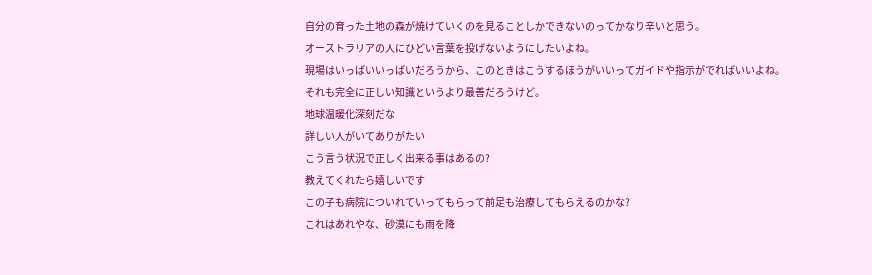自分の育った土地の森が焼けていくのを見ることしかできないのってかなり辛いと思う。
オーストラリアの人にひどい言葉を投げないようにしたいよね。
現場はいっぱいいっぱいだろうから、このときはこうするほうがいいってガイドや指示がでればいいよね。
それも完全に正しい知識というより最善だろうけど。
地球温暖化深刻だな
詳しい人がいてありがたい
こう言う状況で正しく出来る事はあるの?
教えてくれたら嬉しいです
この子も病院についれていってもらって前足も治療してもらえるのかな?
これはあれやな、砂漠にも雨を降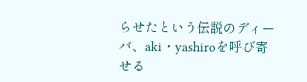らせたという伝説のディーバ、aki・yashiroを呼び寄せる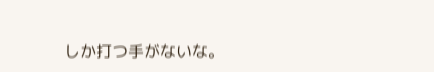しか打つ手がないな。